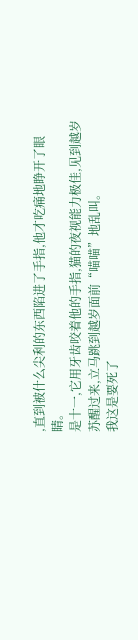,直到被什么尖利的东西陷进了手指,他才吃痛地睁开了眼睛。
是十一,它用牙齿咬着他的手指,猫的夜视能力极佳,见到越岁苏醒过来,立马跳到越岁面前“喵喵”地乱叫。
我这是要死了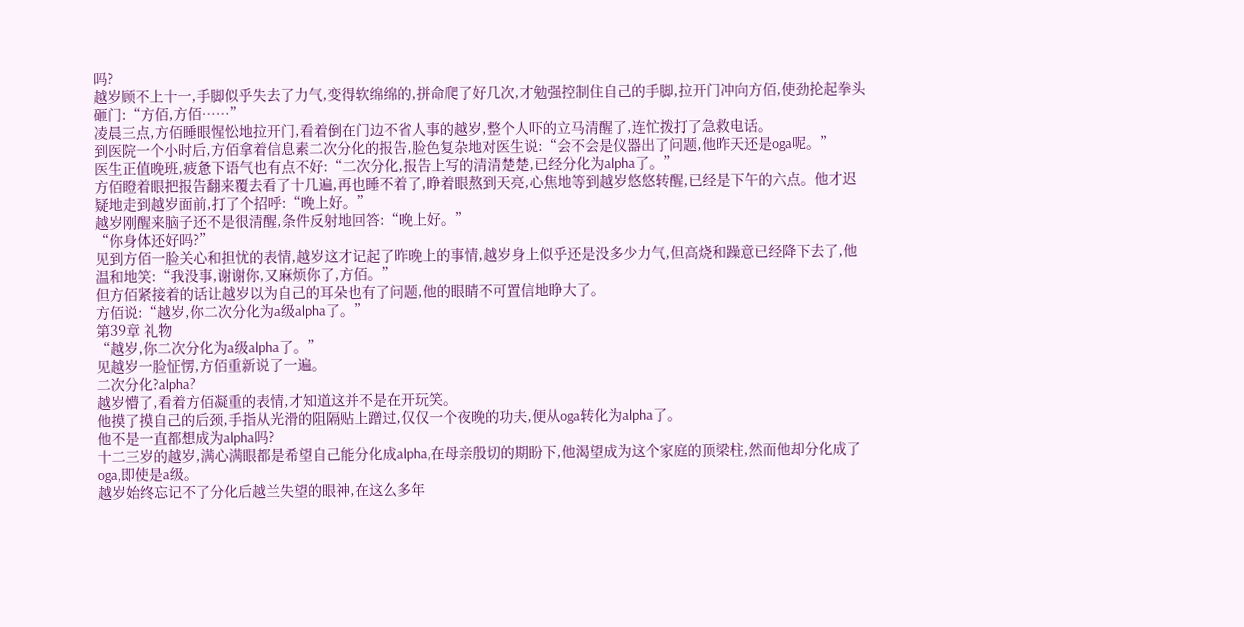吗?
越岁顾不上十一,手脚似乎失去了力气,变得软绵绵的,拼命爬了好几次,才勉强控制住自己的手脚,拉开门冲向方佰,使劲抡起拳头砸门:“方佰,方佰……”
凌晨三点,方佰睡眼惺忪地拉开门,看着倒在门边不省人事的越岁,整个人吓的立马清醒了,连忙拨打了急救电话。
到医院一个小时后,方佰拿着信息素二次分化的报告,脸色复杂地对医生说:“会不会是仪器出了问题,他昨天还是oga呢。”
医生正值晚班,疲惫下语气也有点不好:“二次分化,报告上写的清清楚楚,已经分化为alpha了。”
方佰瞪着眼把报告翻来覆去看了十几遍,再也睡不着了,睁着眼熬到天亮,心焦地等到越岁悠悠转醒,已经是下午的六点。他才迟疑地走到越岁面前,打了个招呼:“晚上好。”
越岁刚醒来脑子还不是很清醒,条件反射地回答:“晚上好。”
“你身体还好吗?”
见到方佰一脸关心和担忧的表情,越岁这才记起了昨晚上的事情,越岁身上似乎还是没多少力气,但高烧和躁意已经降下去了,他温和地笑:“我没事,谢谢你,又麻烦你了,方佰。”
但方佰紧接着的话让越岁以为自己的耳朵也有了问题,他的眼睛不可置信地睁大了。
方佰说:“越岁,你二次分化为a级alpha了。”
第39章 礼物
“越岁,你二次分化为a级alpha了。”
见越岁一脸怔愣,方佰重新说了一遍。
二次分化?alpha?
越岁懵了,看着方佰凝重的表情,才知道这并不是在开玩笑。
他摸了摸自己的后颈,手指从光滑的阻隔贴上蹭过,仅仅一个夜晚的功夫,便从oga转化为alpha了。
他不是一直都想成为alpha吗?
十二三岁的越岁,满心满眼都是希望自己能分化成alpha,在母亲殷切的期盼下,他渴望成为这个家庭的顶梁柱,然而他却分化成了oga,即使是a级。
越岁始终忘记不了分化后越兰失望的眼神,在这么多年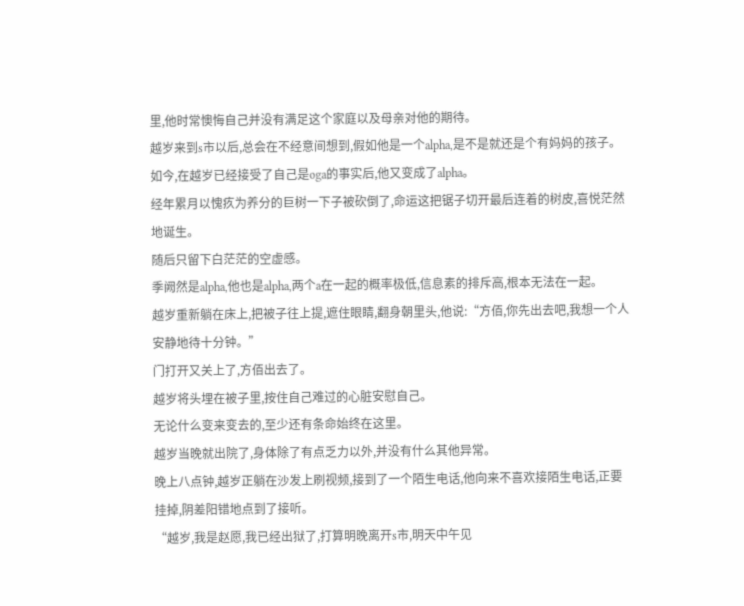里,他时常懊悔自己并没有满足这个家庭以及母亲对他的期待。
越岁来到s市以后,总会在不经意间想到,假如他是一个alpha,是不是就还是个有妈妈的孩子。
如今,在越岁已经接受了自己是oga的事实后,他又变成了alpha。
经年累月以愧疚为养分的巨树一下子被砍倒了,命运这把锯子切开最后连着的树皮,喜悦茫然地诞生。
随后只留下白茫茫的空虚感。
季阙然是alpha,他也是alpha,两个a在一起的概率极低,信息素的排斥高,根本无法在一起。
越岁重新躺在床上,把被子往上提,遮住眼睛,翻身朝里头,他说:“方佰,你先出去吧,我想一个人安静地待十分钟。”
门打开又关上了,方佰出去了。
越岁将头埋在被子里,按住自己难过的心脏安慰自己。
无论什么变来变去的,至少还有条命始终在这里。
越岁当晚就出院了,身体除了有点乏力以外,并没有什么其他异常。
晚上八点钟,越岁正躺在沙发上刷视频,接到了一个陌生电话,他向来不喜欢接陌生电话,正要挂掉,阴差阳错地点到了接听。
“越岁,我是赵愿,我已经出狱了,打算明晚离开s市,明天中午见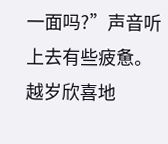一面吗?”声音听上去有些疲惫。
越岁欣喜地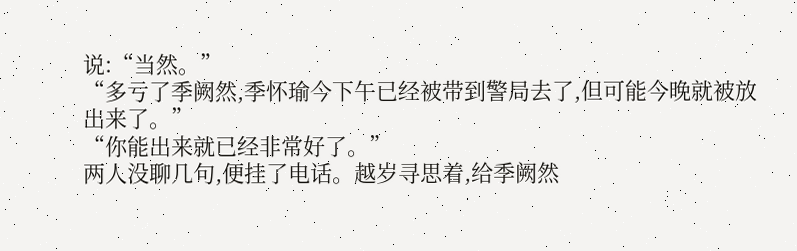说:“当然。”
“多亏了季阙然,季怀瑜今下午已经被带到警局去了,但可能今晚就被放出来了。”
“你能出来就已经非常好了。”
两人没聊几句,便挂了电话。越岁寻思着,给季阙然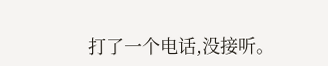打了一个电话,没接听。